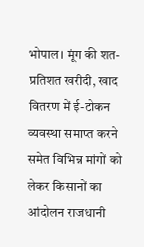भोपाल। मूंग की शत-प्रतिशत खरीदी, खाद वितरण में ई-टोकन व्यवस्था समाप्त करने समेत विभिन्न मांगों को लेकर किसानों का आंदोलन राजधानी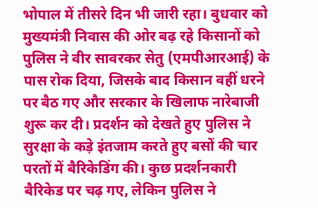भोपाल में तीसरे दिन भी जारी रहा। बुधवार को मुख्यमंत्री निवास की ओर बढ़ रहे किसानों को पुलिस ने वीर सावरकर सेतु (एमपीआरआई) के पास रोक दिया, जिसके बाद किसान वहीं धरने पर बैठ गए और सरकार के खिलाफ नारेबाजी शुरू कर दी। प्रदर्शन को देखते हुए पुलिस ने सुरक्षा के कड़े इंतजाम करते हुए बसों की चार परतों में बैरिकेडिंग की। कुछ प्रदर्शनकारी बैरिकेड पर चढ़ गए, लेकिन पुलिस ने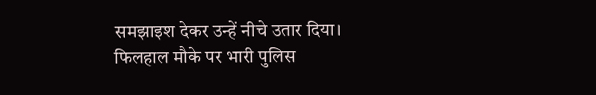समझाइश देकर उन्हें नीचे उतार दिया। फिलहाल मौके पर भारी पुलिस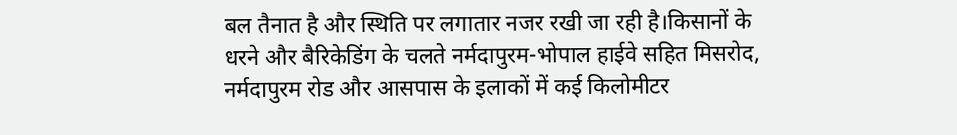बल तैनात है और स्थिति पर लगातार नजर रखी जा रही है।किसानों के धरने और बैरिकेडिंग के चलते नर्मदापुरम-भोपाल हाईवे सहित मिसरोद, नर्मदापुरम रोड और आसपास के इलाकों में कई किलोमीटर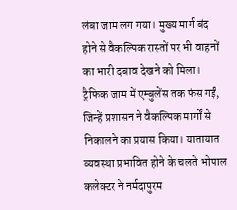लंबा जाम लग गया। मुख्य मार्ग बंद होने से वैकल्पिक रास्तों पर भी वाहनों का भारी दबाव देखने को मिला। ट्रैफिक जाम में एम्बुलेंस तक फंस गईं, जिन्हें प्रशासन ने वैकल्पिक मार्गों से निकालने का प्रयास किया। यातायात व्यवस्था प्रभावित होने के चलते भोपाल कलेक्टर ने नर्मदापुरम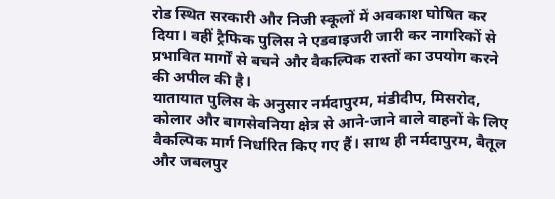रोड स्थित सरकारी और निजी स्कूलों में अवकाश घोषित कर दिया। वहीं ट्रैफिक पुलिस ने एडवाइजरी जारी कर नागरिकों से प्रभावित मार्गों से बचने और वैकल्पिक रास्तों का उपयोग करने की अपील की है।
यातायात पुलिस के अनुसार नर्मदापुरम, मंडीदीप, मिसरोद, कोलार और बागसेवनिया क्षेत्र से आने-जाने वाले वाहनों के लिए वैकल्पिक मार्ग निर्धारित किए गए हैं। साथ ही नर्मदापुरम, बैतूल और जबलपुर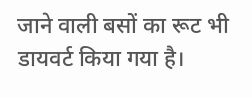जाने वाली बसों का रूट भी डायवर्ट किया गया है।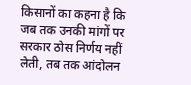किसानों का कहना है कि जब तक उनकी मांगों पर सरकार ठोस निर्णय नहीं लेती, तब तक आंदोलन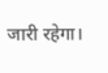जारी रहेगा।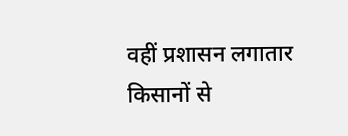वहीं प्रशासन लगातार किसानों से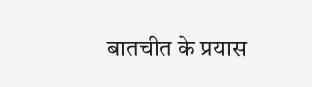बातचीत के प्रयास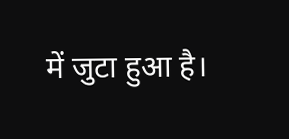में जुटा हुआ है।